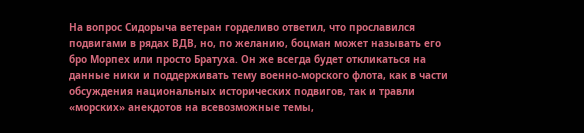На вопрос Сидорыча ветеран горделиво ответил, что прославился подвигами в рядах ВДВ, но, по желанию, боцман может называть его бро Морпех или просто Братуха. Он же всегда будет откликаться на данные ники и поддерживать тему военно-морского флота, как в части обсуждения национальных исторических подвигов, так и травли «морских» анекдотов на всевозможные темы,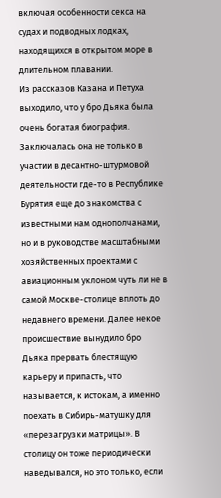включая особенности секса на судах и подводных лодках, находящихся в открытом море в длительном плавании.
Из рассказов Казана и Петуха выходило, что у бро Дьяка была очень богатая биография. Заключалась она не только в участии в десантно-штурмовой деятельности где-то в Республике Бурятия еще до знакомства с известными нам однополчанами, но и в руководстве масштабными хозяйственных проектами с авиационным уклоном чуть ли не в самой Москве-столице вплоть до недавнего времени. Далее некое происшествие вынудило бро Дьяка прервать блестящую карьеру и припасть, что называется, к истокам, а именно поехать в Сибирь-матушку для «перезагрузки матрицы». В столицу он тоже периодически наведывался, но это только, если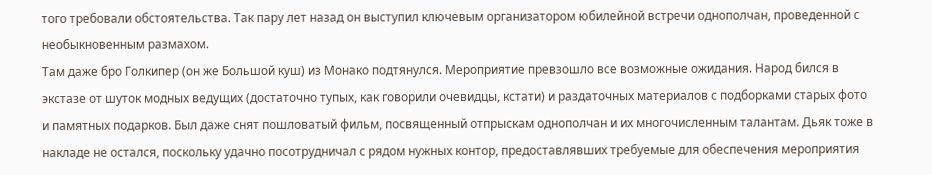того требовали обстоятельства. Так пару лет назад он выступил ключевым организатором юбилейной встречи однополчан, проведенной с необыкновенным размахом.
Там даже бро Голкипер (он же Большой куш) из Монако подтянулся. Мероприятие превзошло все возможные ожидания. Народ бился в экстазе от шуток модных ведущих (достаточно тупых, как говорили очевидцы, кстати) и раздаточных материалов с подборками старых фото и памятных подарков. Был даже снят пошловатый фильм, посвященный отпрыскам однополчан и их многочисленным талантам. Дьяк тоже в накладе не остался, поскольку удачно посотрудничал с рядом нужных контор, предоставлявших требуемые для обеспечения мероприятия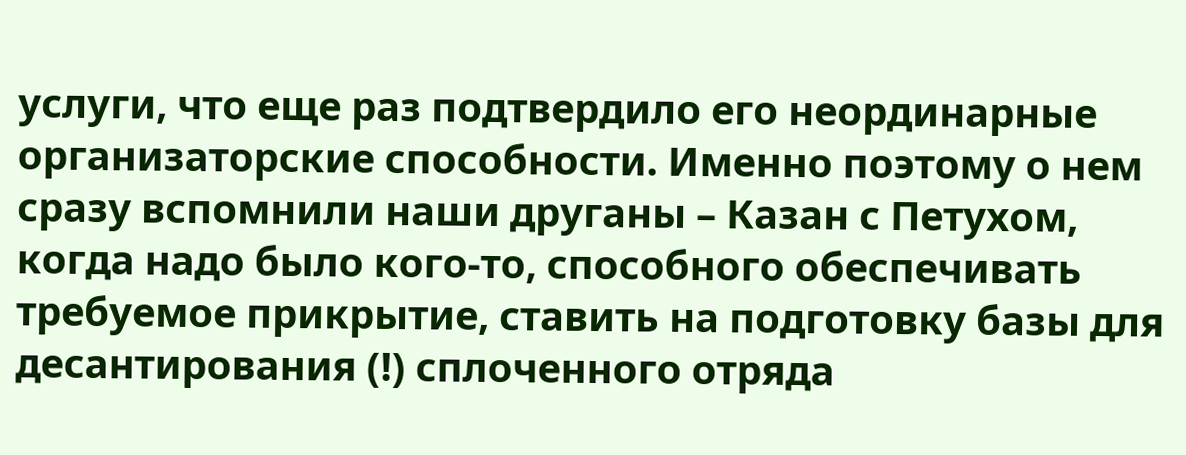услуги, что еще раз подтвердило его неординарные организаторские способности. Именно поэтому о нем сразу вспомнили наши друганы – Казан с Петухом, когда надо было кого-то, способного обеспечивать требуемое прикрытие, ставить на подготовку базы для десантирования (!) сплоченного отряда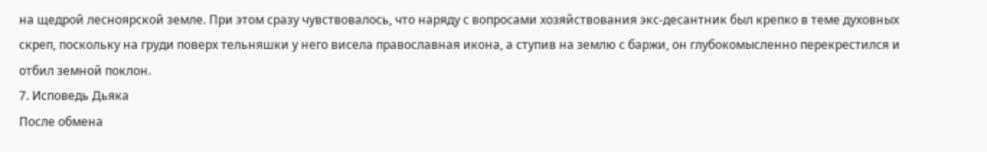на щедрой лесноярской земле. При этом сразу чувствовалось, что наряду с вопросами хозяйствования экс-десантник был крепко в теме духовных скреп, поскольку на груди поверх тельняшки у него висела православная икона, а ступив на землю с баржи, он глубокомысленно перекрестился и отбил земной поклон.
7. Исповедь Дьяка
После обмена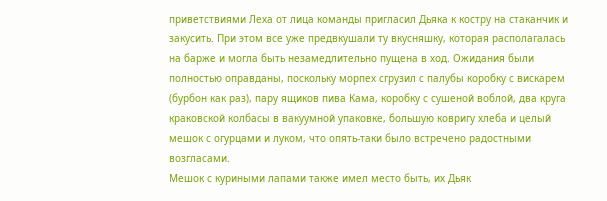приветствиями Леха от лица команды пригласил Дьяка к костру на стаканчик и закусить. При этом все уже предвкушали ту вкусняшку, которая располагалась на барже и могла быть незамедлительно пущена в ход. Ожидания были полностью оправданы, поскольку морпех сгрузил с палубы коробку с вискарем (бурбон как раз), пару ящиков пива Кама, коробку с сушеной воблой, два круга краковской колбасы в вакуумной упаковке, большую ковригу хлеба и целый мешок с огурцами и луком, что опять-таки было встречено радостными возгласами.
Мешок с куриными лапами также имел место быть, их Дьяк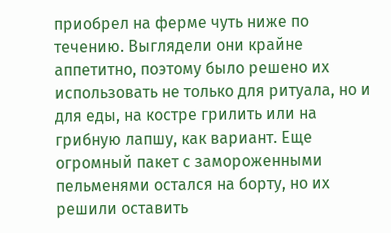приобрел на ферме чуть ниже по течению. Выглядели они крайне аппетитно, поэтому было решено их использовать не только для ритуала, но и для еды, на костре грилить или на грибную лапшу, как вариант. Еще огромный пакет с замороженными пельменями остался на борту, но их решили оставить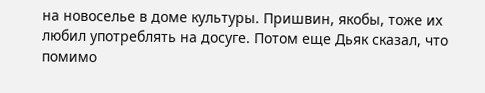на новоселье в доме культуры. Пришвин, якобы, тоже их любил употреблять на досуге. Потом еще Дьяк сказал, что помимо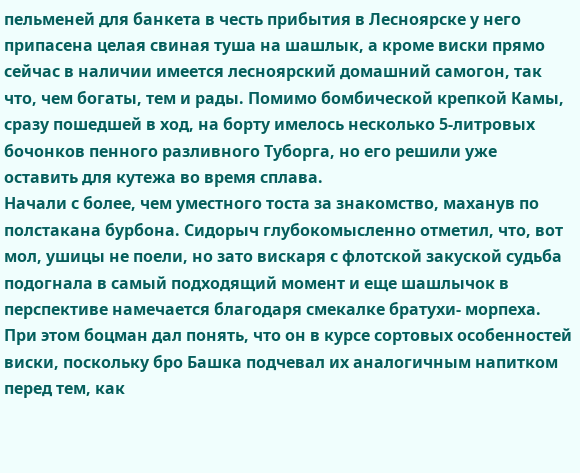пельменей для банкета в честь прибытия в Лесноярске у него припасена целая свиная туша на шашлык, а кроме виски прямо сейчас в наличии имеется лесноярский домашний самогон, так что, чем богаты, тем и рады. Помимо бомбической крепкой Камы, сразу пошедшей в ход, на борту имелось несколько 5-литровых бочонков пенного разливного Туборга, но его решили уже оставить для кутежа во время сплава.
Начали с более, чем уместного тоста за знакомство, маханув по полстакана бурбона. Сидорыч глубокомысленно отметил, что, вот мол, ушицы не поели, но зато вискаря с флотской закуской судьба подогнала в самый подходящий момент и еще шашлычок в перспективе намечается благодаря смекалке братухи- морпеха. При этом боцман дал понять, что он в курсе сортовых особенностей виски, поскольку бро Башка подчевал их аналогичным напитком перед тем, как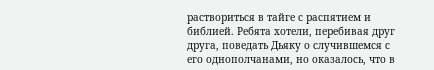раствориться в тайге с распятием и библией. Ребята хотели, перебивая друг друга, поведать Дьяку о случившемся с его однополчанами, но оказалось, что в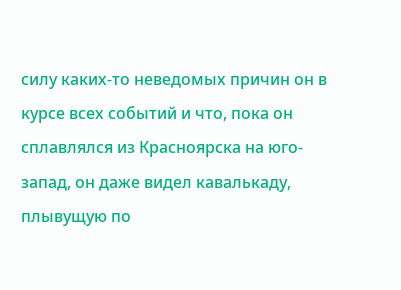силу каких-то неведомых причин он в курсе всех событий и что, пока он сплавлялся из Красноярска на юго-запад, он даже видел кавалькаду, плывущую по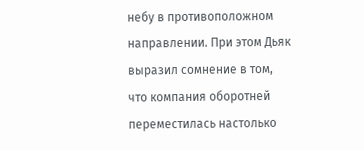небу в противоположном направлении. При этом Дьяк выразил сомнение в том, что компания оборотней переместилась настолько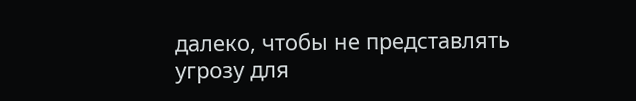далеко, чтобы не представлять угрозу для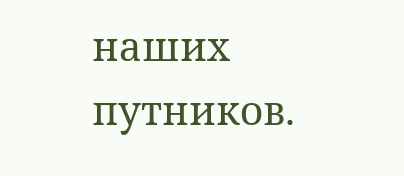наших путников.